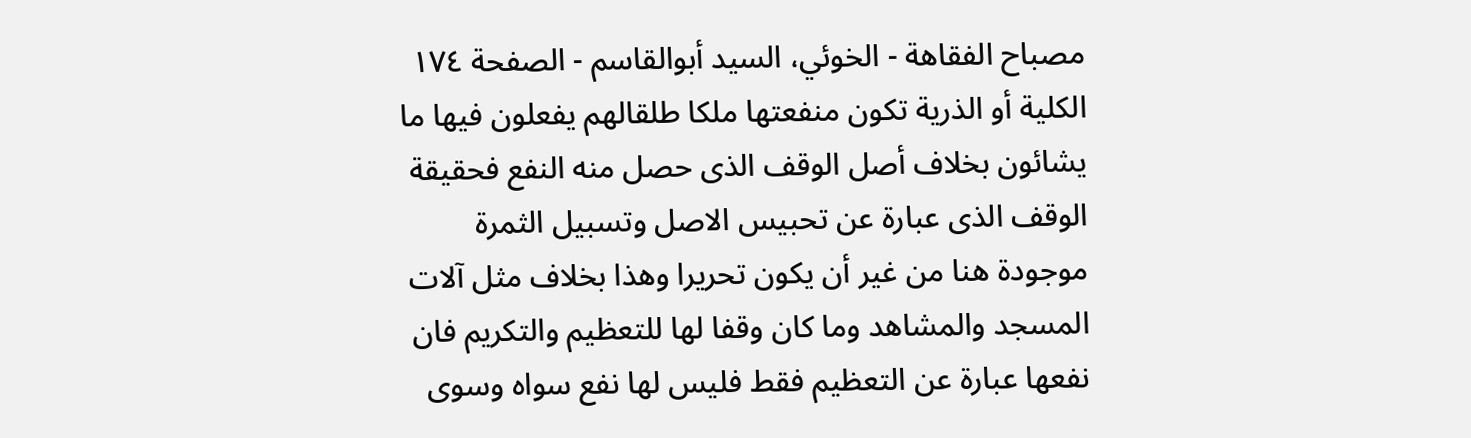مصباح الفقاهة - الخوئي، السيد أبوالقاسم - الصفحة ١٧٤
الكلية أو الذرية تكون منفعتها ملكا طلقالهم يفعلون فيها ما يشائون بخلاف أصل الوقف الذى حصل منه النفع فحقيقة الوقف الذى عبارة عن تحبيس الاصل وتسبيل الثمرة موجودة هنا من غير أن يكون تحريرا وهذا بخلاف مثل آلات المسجد والمشاهد وما كان وقفا لها للتعظيم والتكريم فان نفعها عبارة عن التعظيم فقط فليس لها نفع سواه وسوى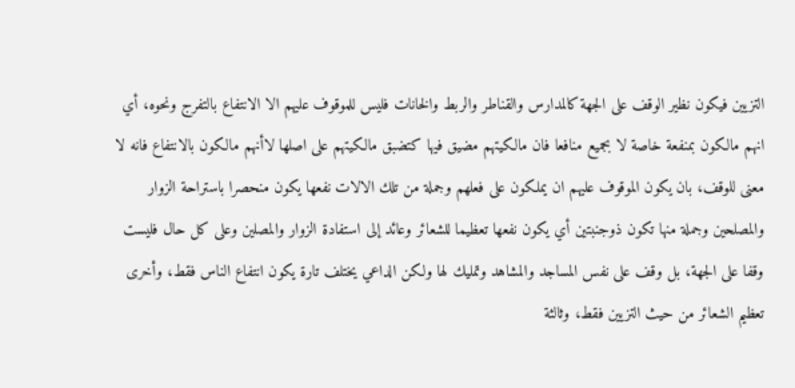التزيين فيكون نظير الوقف على الجهة كالمدارس والقناطر والربط والخانات فليس للموقوف عليهم الا الانتفاع بالتفرج ونحوه، أي انهم مالكون بمنفعة خاصة لا بجميع منافعا فان مالكيتهم مضيق فيها كتضبق مالكيتهم على اصلها لاأنهم مالكون بالانتفاع فانه لا معنى للوقف، بان يكون الموقوف عليهم ان يملكون على فعلهم وجملة من تلك الالات نفعها يكون منحصرا باستراحة الزوار والمصلحين وجملة منها تكون ذوجنبتين أي يكون نفعها تعظيما للشعائر وعائد إلى استفادة الزوار والمصلين وعلى كل حال فليست وقفا على الجهة، بل وقف على نفس المساجد والمشاهد وتمليك لها ولكن الداعي يختلف تارة يكون انتفاع الناس فقط، وأخرى تعظيم الشعائر من حيث التزيين فقط، وثالثة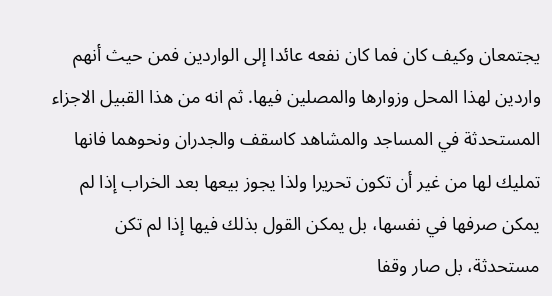يجتمعان وكيف كان فما كان نفعه عائدا إلى الواردين فمن حيث أنهم واردين لهذا المحل وزوارها والمصلين فيها. ثم انه من هذا القبيل الاجزاء المستحدثة في المساجد والمشاهد كاسقف والجدران ونحوهما فانها تمليك لها من غير أن تكون تحريرا ولذا يجوز بيعها بعد الخراب إذا لم يمكن صرفها في نفسها، بل يمكن القول بذلك فيها إذا لم تكن مستحدثة، بل صار وقفا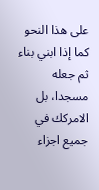على هذا النحو كما إذا ابني بناء ثم جعله مسجدا، بل الامركك في جميع اجزاء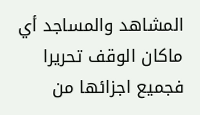المشاهد والمساجد أي ماكان الوقف تحريرا فجميع اجزائها من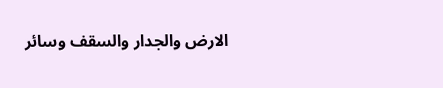الارض والجدار والسقف وسائر